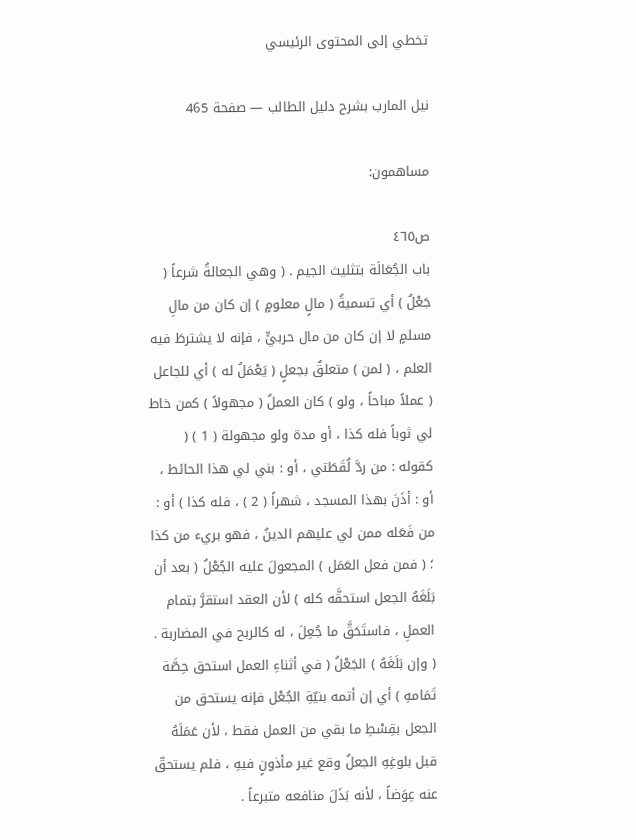تخطي إلى المحتوى الرئيسي

نيل المارب بشرح دليل الطالب — صفحة 465

مساهمون:

ص٤٦٥
باب الجُعَالَة بتثليث الجيم . ( وهي الجعالةُ شرعاً ( جَعْلُ ) أي تسميةُ ( مالٍ معلومٍ ) إن كان من مالِ مسلمٍ لا إن كان من مال حربيٍّ ، فإنه لا يشترطَ فيه العلم ، ( لمن ) متعلقٌ بجعلٍ ( يَعْمَلُ له ) أي للجاعل ( عملاً مباحاً ، ولو ) كان العملُ ( مجهولاً ) كمن خاط لي ثوباً فله كذا ، أو مدة ولو مجهولة ( 1 ) ( كقوله : من ردَّ لُقَطَتي ، أو : بني لي هذا الحائط ، أو : أذَنَ بهذا المسجد ، شهراً ( 2 ) ، فله كذا ) أو : من فَعَله ممن لي عليهم الدينُ ، فهو بريء من كذا ؛ ( فمن فعل العَمَل ) المجعولَ عليه الجُعْلُ ( بعد أن بَلَغَهُ الجعل استحقَّه كله ) لأن العقد استقرَّ بتمام العملِ ، فاستَحَقَّ ما جُعِلَ ، له كالربح في المضاربة . ( وإن بَلَغَهُ ) الجَعْلُ ( في أثناءِ العمل استحق حِصَّة تَمَامهِ ) أي إن أتمه بنيّةِ الجُعْل فإنه يستحق من الجعل بقِسْطِ ما بقي من العمل فقط ، لأن عَمَلَهُ قبل بلوغِهِ الجعلُ وقع غير مأذونٍ فيهِ ، فلم يستحقّ عنه عِوَضاً ، لأنه بَذَلَ منافعه متبرعاً .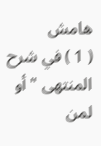هامش
( 1 ) في شرح المنتهى " أو لمن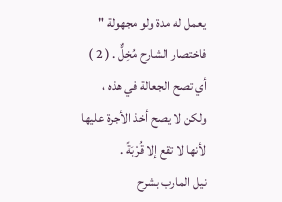يعمل له مدة ولو مجهولة " فاختصار الشارح مُخِلٌّ . ( 2 ) أي تصح الجعالة في هذه ، ولكن لا يصح أخذ الأجرة عليها لأنها لا تقع إلا قُرْبَةً .
نيل المارب بشرح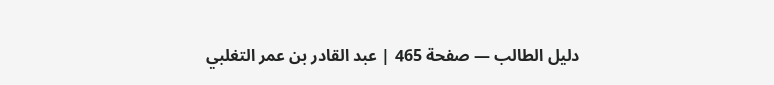دليل الطالب — صفحة 465 | عبد القادر بن عمر التغلبي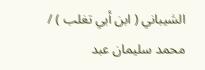الشيباني ( ابن أبي تغلب ) / محمد سليمان عبد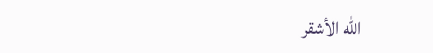الله الأشقر